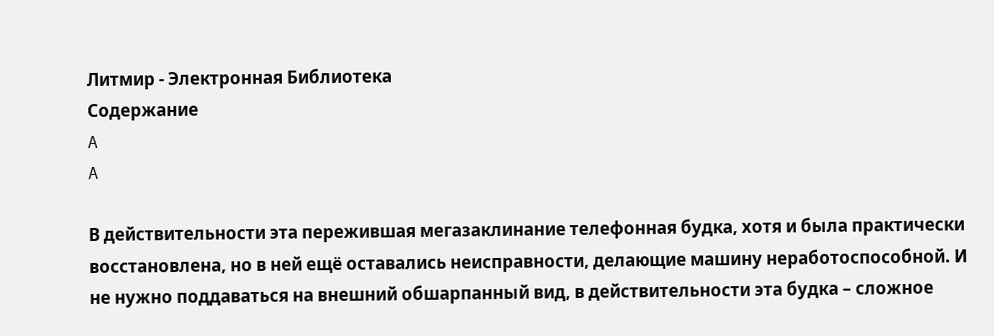Литмир - Электронная Библиотека
Содержание
A
A

В действительности эта пережившая мегазаклинание телефонная будка, хотя и была практически восстановлена, но в ней ещё оставались неисправности, делающие машину неработоспособной. И не нужно поддаваться на внешний обшарпанный вид, в действительности эта будка – сложное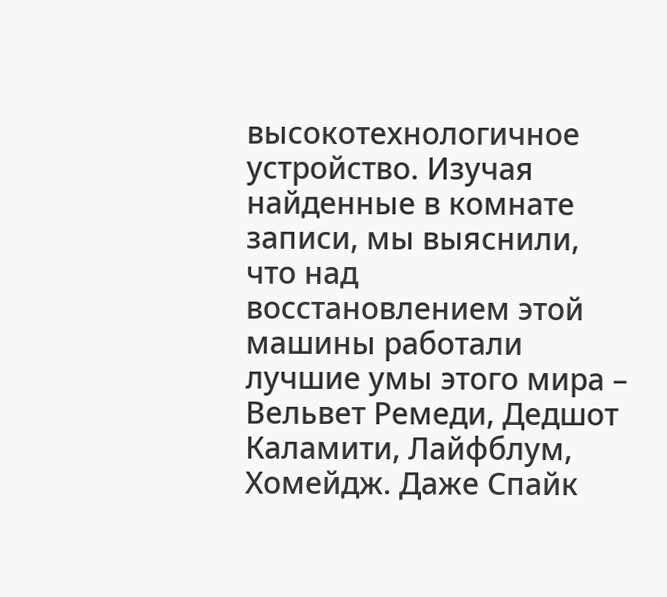высокотехнологичное устройство. Изучая найденные в комнате записи, мы выяснили, что над восстановлением этой машины работали лучшие умы этого мира – Вельвет Ремеди, Дедшот Каламити, Лайфблум, Хомейдж. Даже Спайк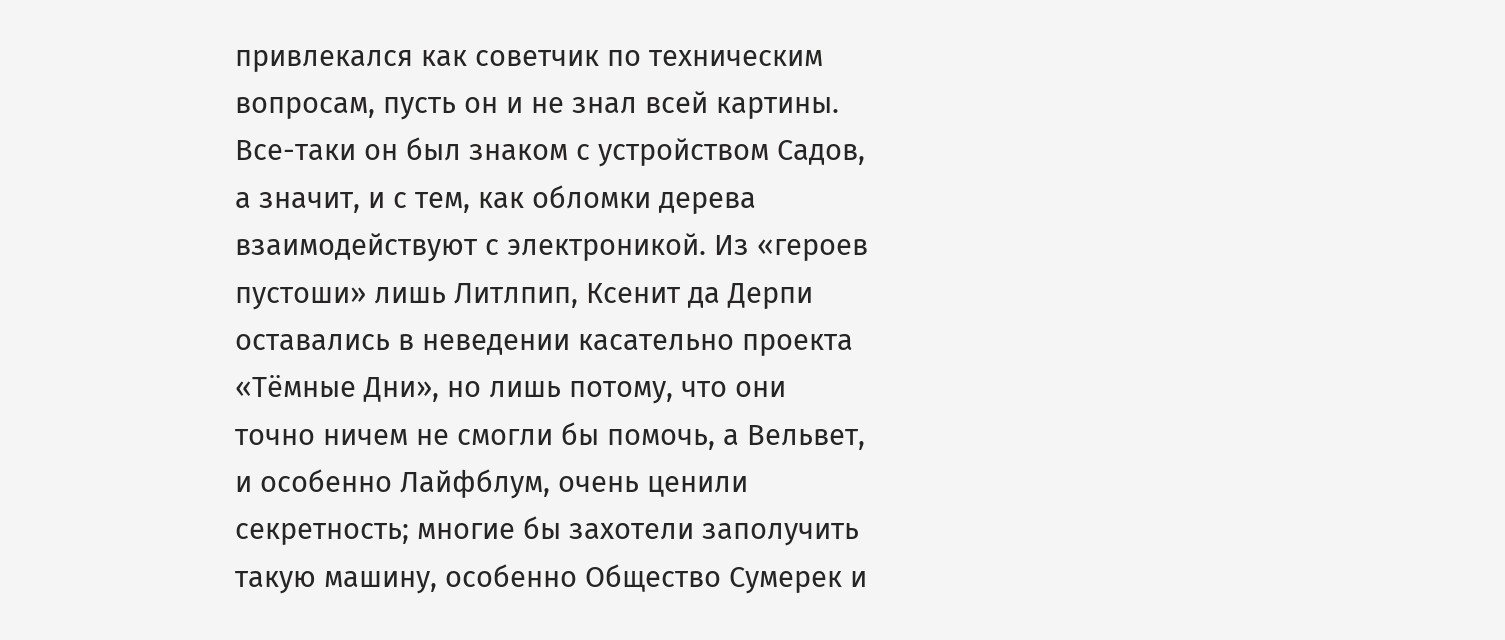привлекался как советчик по техническим вопросам, пусть он и не знал всей картины. Все-таки он был знаком с устройством Садов, а значит, и с тем, как обломки дерева взаимодействуют с электроникой. Из «героев пустоши» лишь Литлпип, Ксенит да Дерпи оставались в неведении касательно проекта «Тёмные Дни», но лишь потому, что они точно ничем не смогли бы помочь, а Вельвет, и особенно Лайфблум, очень ценили секретность; многие бы захотели заполучить такую машину, особенно Общество Сумерек и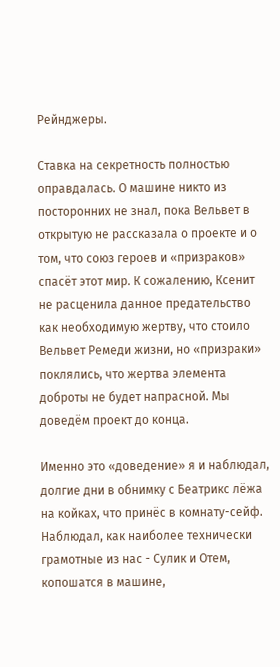Рейнджеры.

Ставка на секретность полностью оправдалась. О машине никто из посторонних не знал, пока Вельвет в открытую не рассказала о проекте и о том, что союз героев и «призраков» спасёт этот мир. К сожалению, Ксенит не расценила данное предательство как необходимую жертву, что стоило Вельвет Ремеди жизни, но «призраки» поклялись, что жертва элемента доброты не будет напрасной. Мы доведём проект до конца.

Именно это «доведение» я и наблюдал, долгие дни в обнимку с Беатрикс лёжа на койках, что принёс в комнату-сейф. Наблюдал, как наиболее технически грамотные из нас - Сулик и Отем, копошатся в машине,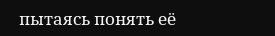пытаясь понять её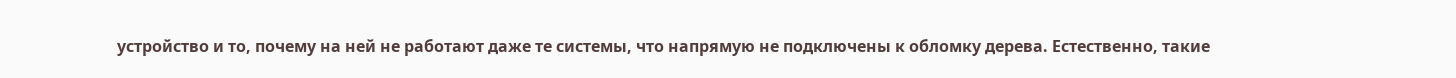устройство и то, почему на ней не работают даже те системы, что напрямую не подключены к обломку дерева. Естественно, такие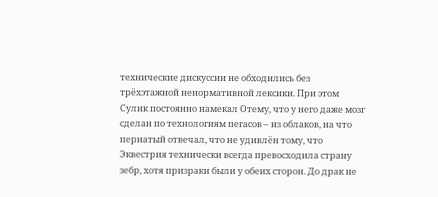технические дискуссии не обходились без трёхэтажной ненормативной лексики. При этом Сулик постоянно намекал Отему, что у него даже мозг сделан по технологиям пегасов – из облаков, на что пернатый отвечал, что не удивлён тому, что Эквестрия технически всегда превосходила страну зебр, хотя призраки были у обеих сторон. До драк не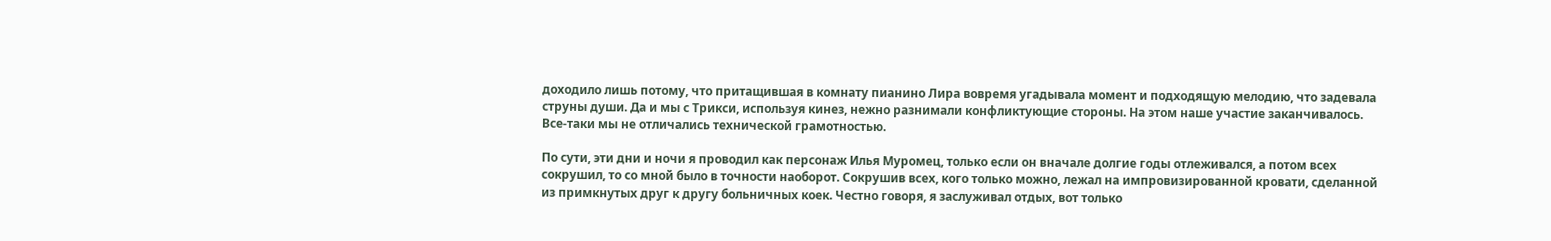доходило лишь потому, что притащившая в комнату пианино Лира вовремя угадывала момент и подходящую мелодию, что задевала струны души. Да и мы с Трикси, используя кинез, нежно разнимали конфликтующие стороны. На этом наше участие заканчивалось. Все-таки мы не отличались технической грамотностью.

По сути, эти дни и ночи я проводил как персонаж Илья Муромец, только если он вначале долгие годы отлеживался, а потом всех сокрушил, то со мной было в точности наоборот. Сокрушив всех, кого только можно, лежал на импровизированной кровати, сделанной из примкнутых друг к другу больничных коек. Честно говоря, я заслуживал отдых, вот только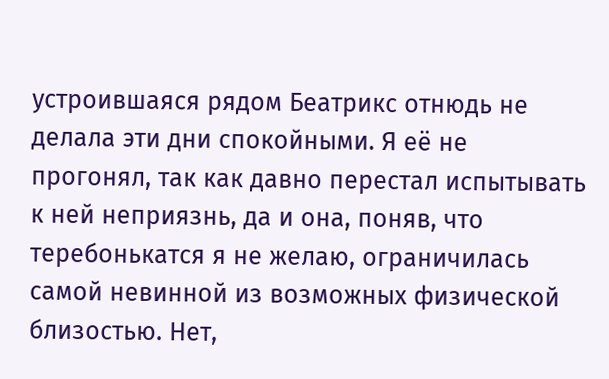устроившаяся рядом Беатрикс отнюдь не делала эти дни спокойными. Я её не прогонял, так как давно перестал испытывать к ней неприязнь, да и она, поняв, что теребонькатся я не желаю, ограничилась самой невинной из возможных физической близостью. Нет,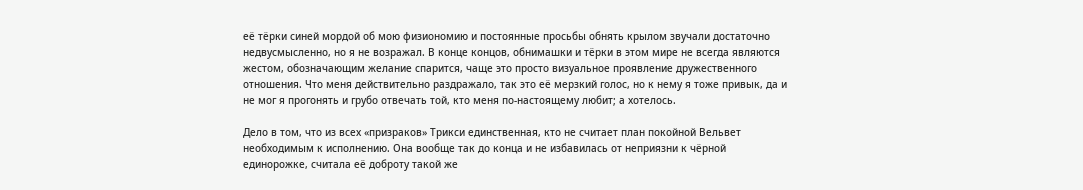её тёрки синей мордой об мою физиономию и постоянные просьбы обнять крылом звучали достаточно недвусмысленно, но я не возражал. В конце концов, обнимашки и тёрки в этом мире не всегда являются жестом, обозначающим желание спарится, чаще это просто визуальное проявление дружественного отношения. Что меня действительно раздражало, так это её мерзкий голос, но к нему я тоже привык, да и не мог я прогонять и грубо отвечать той, кто меня по-настоящему любит; а хотелось.

Дело в том, что из всех «призраков» Трикси единственная, кто не считает план покойной Вельвет необходимым к исполнению. Она вообще так до конца и не избавилась от неприязни к чёрной единорожке, считала её доброту такой же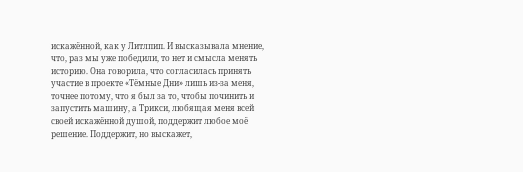искажённой, как у Литлпип. И высказывала мнение, что, раз мы уже победили, то нет и смысла менять историю. Она говорила, что согласилась принять участие в проекте «Тёмные Дни» лишь из-за меня, точнее потому, что я был за то, чтобы починить и запустить машину, а Трикси, любящая меня всей своей искажённой душой, поддержит любое моё решение. Поддержит, но выскажет,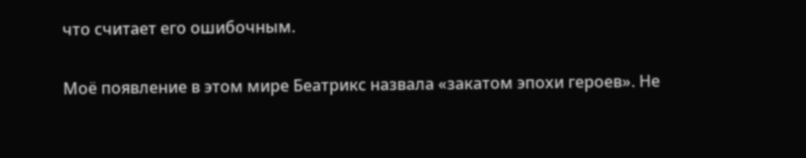что считает его ошибочным.

Моё появление в этом мире Беатрикс назвала «закатом эпохи героев». Не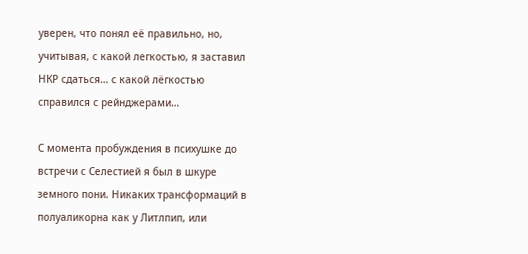уверен, что понял её правильно, но, учитывая, с какой легкостью, я заставил НКР сдаться… с какой лёгкостью справился с рейнджерами…

С момента пробуждения в психушке до встречи с Селестией я был в шкуре земного пони. Никаких трансформаций в полуаликорна как у Литлпип, или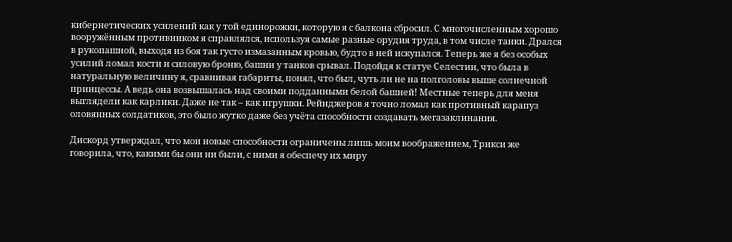кибернетических усилений как у той единорожки, которую я с балкона сбросил. С многочисленным хорошо вооружённым противником я справлялся, используя самые разные орудия труда, в том числе танки. Дрался в рукопашной, выходя из боя так густо измазанным кровью, будто в ней искупался. Теперь же я без особых усилий ломал кости и силовую броню, башни у танков срывал. Подойдя к статуе Селестии, что была в натуральную величину я, сравнивая габариты, понял, что был, чуть ли не на полголовы выше солнечной принцессы. А ведь она возвышалась над своими подданными белой башней! Местные теперь для меня выглядели как карлики. Даже не так – как игрушки. Рейнджеров я точно ломал как противный карапуз оловянных солдатиков, это было жутко даже без учёта способности создавать мегазаклинания.

Дискорд утверждал, что мои новые способности ограничены лишь моим воображением, Трикси же говорила, что, какими бы они ни были, с ними я обеспечу их миру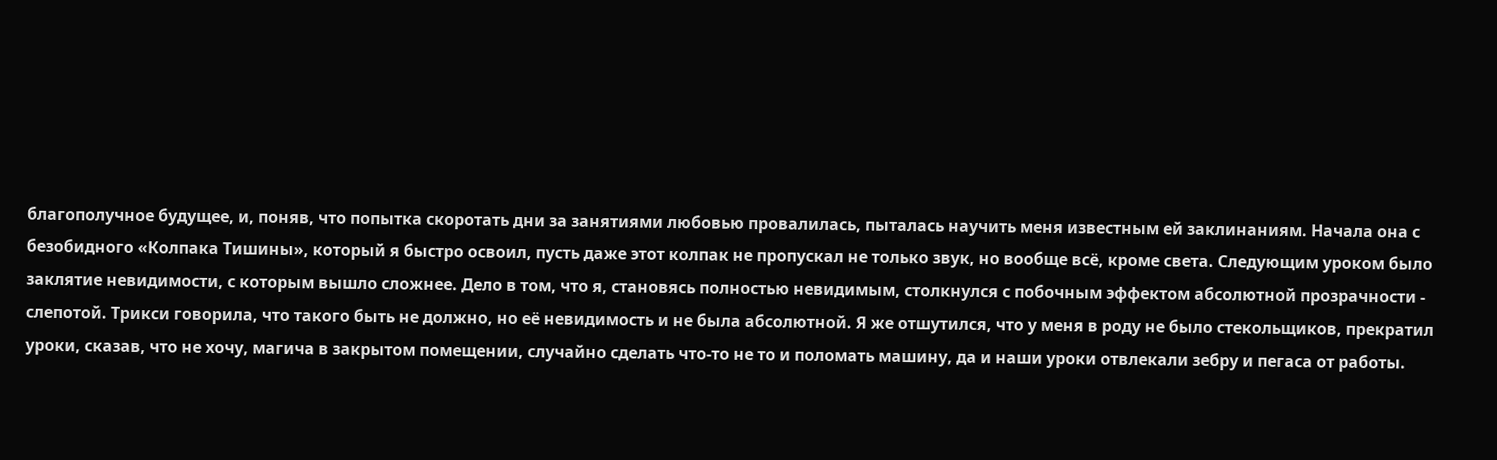благополучное будущее, и, поняв, что попытка скоротать дни за занятиями любовью провалилась, пыталась научить меня известным ей заклинаниям. Начала она с безобидного «Колпака Тишины», который я быстро освоил, пусть даже этот колпак не пропускал не только звук, но вообще всё, кроме света. Следующим уроком было заклятие невидимости, с которым вышло сложнее. Дело в том, что я, становясь полностью невидимым, столкнулся с побочным эффектом абсолютной прозрачности - слепотой. Трикси говорила, что такого быть не должно, но её невидимость и не была абсолютной. Я же отшутился, что у меня в роду не было стекольщиков, прекратил уроки, сказав, что не хочу, магича в закрытом помещении, случайно сделать что-то не то и поломать машину, да и наши уроки отвлекали зебру и пегаса от работы.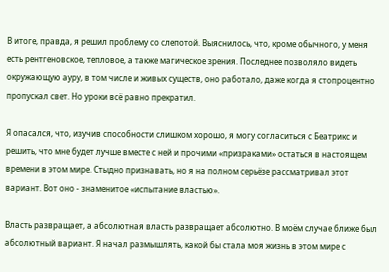В итоге, правда, я решил проблему со слепотой. Выяснилось, что, кроме обычного, у меня есть рентгеновское, тепловое, а также магическое зрения. Последнее позволяло видеть окружающую ауру, в том числе и живых существ, оно работало, даже когда я стопроцентно пропускал свет. Но уроки всё равно прекратил.

Я опасался, что, изучив способности слишком хорошо, я могу согласиться с Беатрикс и решить, что мне будет лучше вместе с ней и прочими «призраками» остаться в настоящем времени в этом мире. Стыдно признавать, но я на полном серьёзе рассматривал этот вариант. Вот оно - знаменитое «испытание властью».

Власть развращает, а абсолютная власть развращает абсолютно. В моём случае ближе был абсолютный вариант. Я начал размышлять, какой бы стала моя жизнь в этом мире с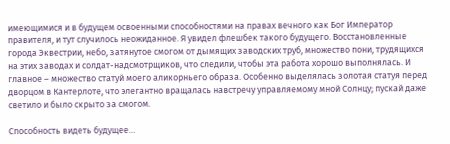имеющимися и в будущем освоенными способностями на правах вечного как Бог Император правителя, и тут случилось неожиданное. Я увидел флешбек такого будущего. Восстановленные города Эквестрии, небо, затянутое смогом от дымящих заводских труб, множество пони, трудящихся на этих заводах и солдат-надсмотрщиков, что следили, чтобы эта работа хорошо выполнялась. И главное – множество статуй моего аликорньего образа. Особенно выделялась золотая статуя перед дворцом в Кантерлоте, что элегантно вращалась навстречу управляемому мной Солнцу; пускай даже светило и было скрыто за смогом.

Способность видеть будущее…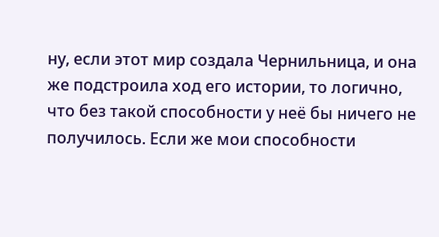ну, если этот мир создала Чернильница, и она же подстроила ход его истории, то логично, что без такой способности у неё бы ничего не получилось. Если же мои способности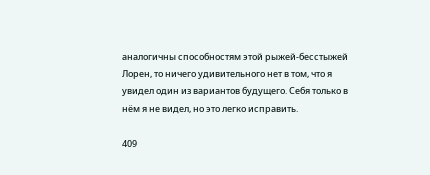аналогичны способностям этой рыжей-бесстыжей Лорен, то ничего удивительного нет в том, что я увидел один из вариантов будущего. Себя только в нём я не видел, но это легко исправить.

409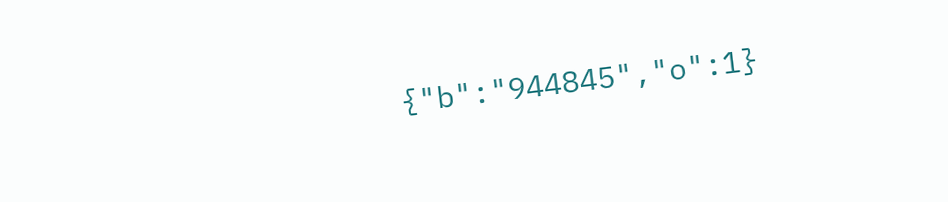{"b":"944845","o":1}